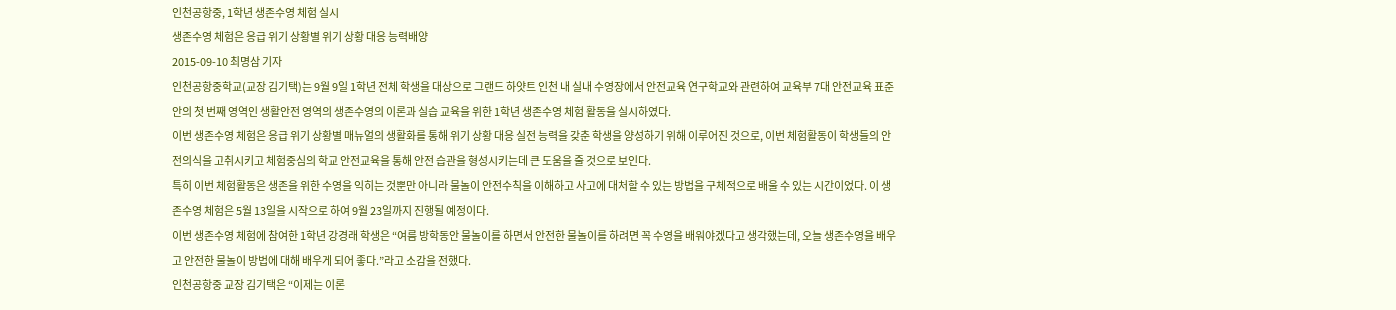인천공항중, 1학년 생존수영 체험 실시
생존수영 체험은 응급 위기 상황별 위기 상황 대응 능력배양
2015-09-10 최명삼 기자
인천공항중학교(교장 김기택)는 9월 9일 1학년 전체 학생을 대상으로 그랜드 하얏트 인천 내 실내 수영장에서 안전교육 연구학교와 관련하여 교육부 7대 안전교육 표준안의 첫 번째 영역인 생활안전 영역의 생존수영의 이론과 실습 교육을 위한 1학년 생존수영 체험 활동을 실시하였다.
이번 생존수영 체험은 응급 위기 상황별 매뉴얼의 생활화를 통해 위기 상황 대응 실전 능력을 갖춘 학생을 양성하기 위해 이루어진 것으로, 이번 체험활동이 학생들의 안전의식을 고취시키고 체험중심의 학교 안전교육을 통해 안전 습관을 형성시키는데 큰 도움을 줄 것으로 보인다.
특히 이번 체험활동은 생존을 위한 수영을 익히는 것뿐만 아니라 물놀이 안전수칙을 이해하고 사고에 대처할 수 있는 방법을 구체적으로 배울 수 있는 시간이었다. 이 생존수영 체험은 5월 13일을 시작으로 하여 9월 23일까지 진행될 예정이다.
이번 생존수영 체험에 참여한 1학년 강경래 학생은 “여름 방학동안 물놀이를 하면서 안전한 물놀이를 하려면 꼭 수영을 배워야겠다고 생각했는데, 오늘 생존수영을 배우고 안전한 물놀이 방법에 대해 배우게 되어 좋다.”라고 소감을 전했다.
인천공항중 교장 김기택은 “이제는 이론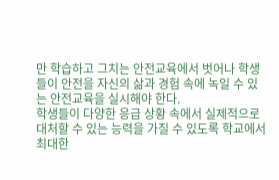만 학습하고 그치는 안전교육에서 벗어나 학생들이 안전을 자신의 삶과 경험 속에 녹일 수 있는 안전교육을 실시해야 한다.
학생들이 다양한 응급 상황 속에서 실제적으로 대처할 수 있는 능력을 가질 수 있도록 학교에서 최대한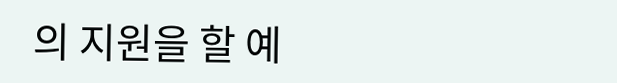의 지원을 할 예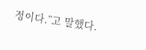정이다.”고 말했다.